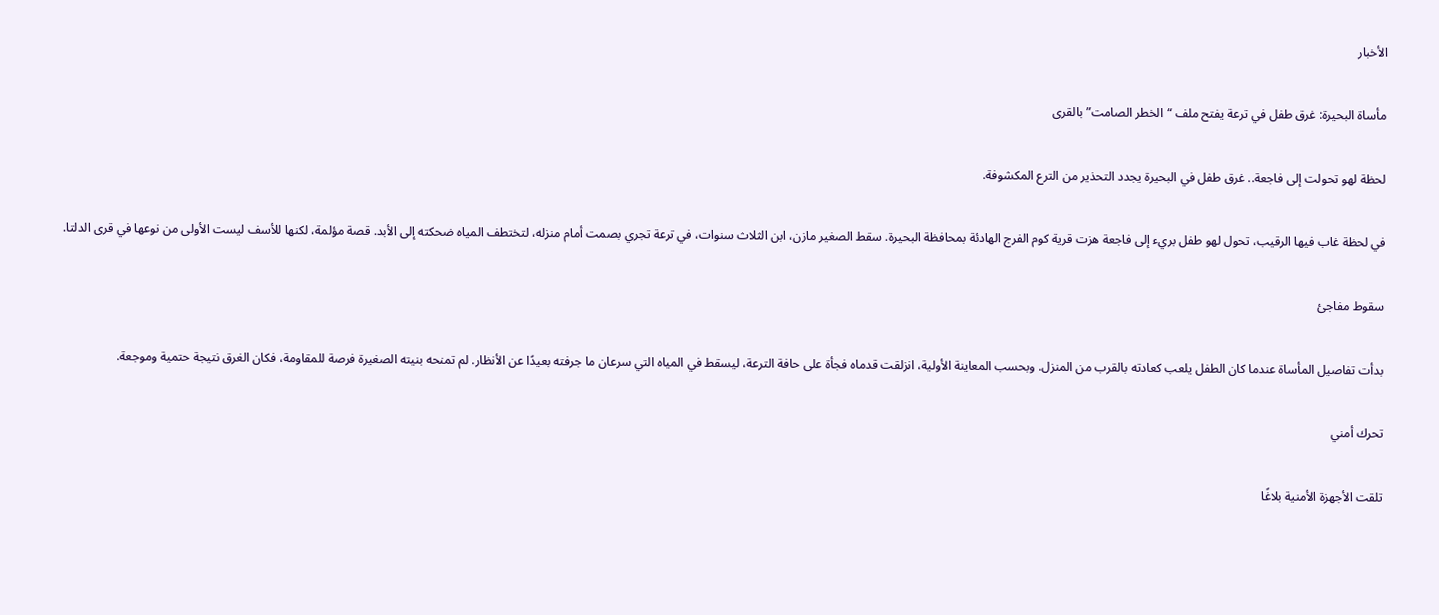الأخبار

مأساة البحيرة: غرق طفل في ترعة يفتح ملف “الخطر الصامت” بالقرى

لحظة لهو تحولت إلى فاجعة.. غرق طفل في البحيرة يجدد التحذير من الترع المكشوفة.

في لحظة غاب فيها الرقيب، تحول لهو طفل بريء إلى فاجعة هزت قرية كوم الفرج الهادئة بمحافظة البحيرة. سقط الصغير مازن، ابن الثلاث سنوات، في ترعة تجري بصمت أمام منزله، لتختطف المياه ضحكته إلى الأبد. قصة مؤلمة، لكنها للأسف ليست الأولى من نوعها في قرى الدلتا.

سقوط مفاجئ

بدأت تفاصيل المأساة عندما كان الطفل يلعب كعادته بالقرب من المنزل. وبحسب المعاينة الأولية، انزلقت قدماه فجأة على حافة الترعة، ليسقط في المياه التي سرعان ما جرفته بعيدًا عن الأنظار. لم تمنحه بنيته الصغيرة فرصة للمقاومة، فكان الغرق نتيجة حتمية وموجعة.

تحرك أمني

تلقت الأجهزة الأمنية بلاغًا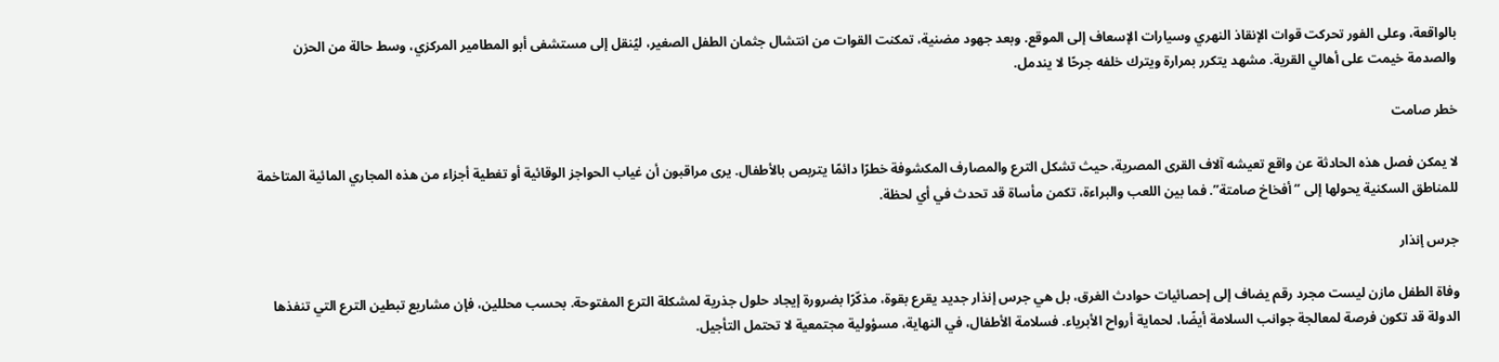بالواقعة، وعلى الفور تحركت قوات الإنقاذ النهري وسيارات الإسعاف إلى الموقع. وبعد جهود مضنية، تمكنت القوات من انتشال جثمان الطفل الصغير، ليُنقل إلى مستشفى أبو المطامير المركزي، وسط حالة من الحزن والصدمة خيمت على أهالي القرية. مشهد يتكرر بمرارة ويترك خلفه جرحًا لا يندمل.

خطر صامت

لا يمكن فصل هذه الحادثة عن واقع تعيشه آلاف القرى المصرية، حيث تشكل الترع والمصارف المكشوفة خطرًا دائمًا يتربص بالأطفال. يرى مراقبون أن غياب الحواجز الوقائية أو تغطية أجزاء من هذه المجاري المائية المتاخمة للمناطق السكنية يحولها إلى “أفخاخ صامتة”. فما بين اللعب والبراءة، تكمن مأساة قد تحدث في أي لحظة.

جرس إنذار

وفاة الطفل مازن ليست مجرد رقم يضاف إلى إحصائيات حوادث الغرق، بل هي جرس إنذار جديد يقرع بقوة، مذكّرًا بضرورة إيجاد حلول جذرية لمشكلة الترع المفتوحة. بحسب محللين، فإن مشاريع تبطين الترع التي تنفذها الدولة قد تكون فرصة لمعالجة جوانب السلامة أيضًا، لحماية أرواح الأبرياء. فسلامة الأطفال، في النهاية، مسؤولية مجتمعية لا تحتمل التأجيل.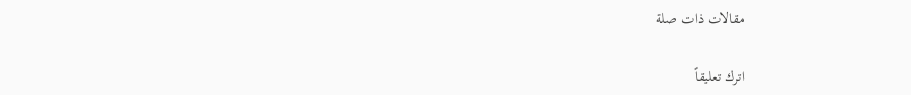مقالات ذات صلة

اترك تعليقاً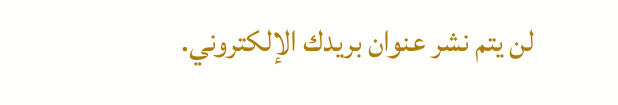لن يتم نشر عنوان بريدك الإلكتروني.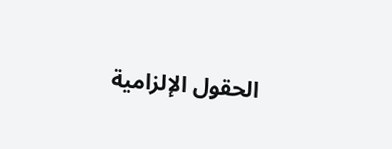الحقول الإلزامية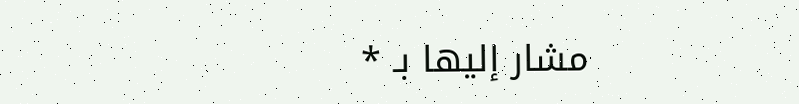مشار إليها بـ *